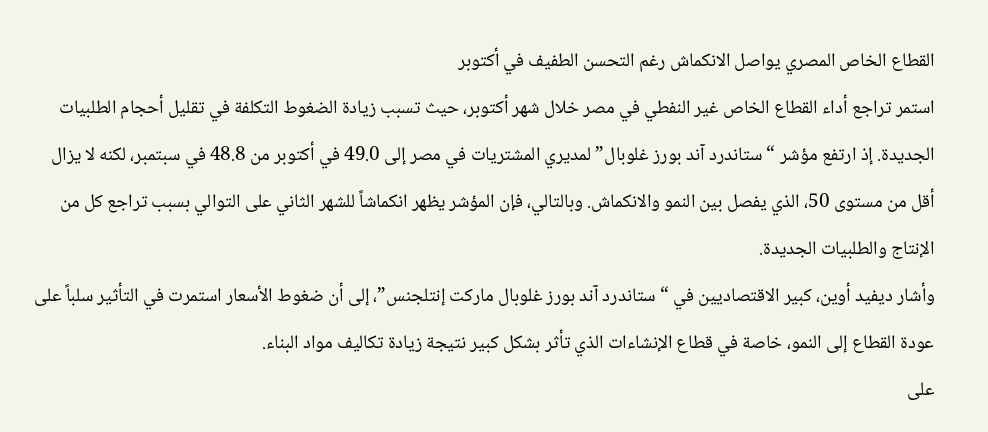القطاع الخاص المصري يواصل الانكماش رغم التحسن الطفيف في أكتوبر
استمر تراجع أداء القطاع الخاص غير النفطي في مصر خلال شهر أكتوبر، حيث تسبب زيادة الضغوط التكلفة في تقليل أحجام الطلبيات الجديدة. إذ ارتفع مؤشر “ستاندرد آند بورز غلوبال” لمديري المشتريات في مصر إلى 49.0 في أكتوبر من 48.8 في سبتمبر، لكنه لا يزال أقل من مستوى 50، الذي يفصل بين النمو والانكماش. وبالتالي، فإن المؤشر يظهر انكماشاً للشهر الثاني على التوالي بسبب تراجع كل من الإنتاج والطلبيات الجديدة.
وأشار ديفيد أوين، كبير الاقتصاديين في “ستاندرد آند بورز غلوبال ماركت إنتلجنس”، إلى أن ضغوط الأسعار استمرت في التأثير سلباً على عودة القطاع إلى النمو، خاصة في قطاع الإنشاءات الذي تأثر بشكل كبير نتيجة زيادة تكاليف مواد البناء.
على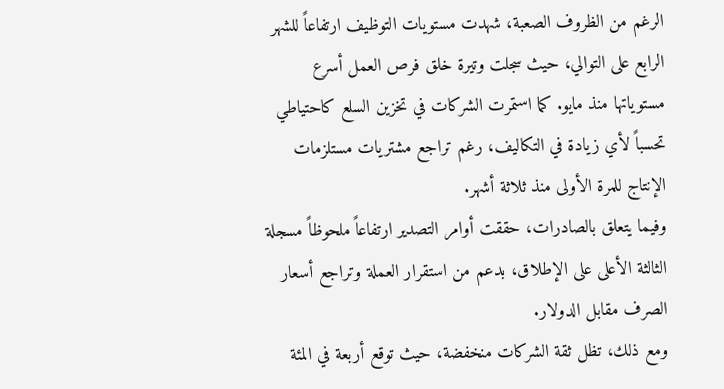الرغم من الظروف الصعبة، شهدت مستويات التوظيف ارتفاعاً للشهر الرابع على التوالي، حيث سجلت وتيرة خلق فرص العمل أسرع مستوياتها منذ مايو. كما استمرت الشركات في تخزين السلع كاحتياطي تحسباً لأي زيادة في التكاليف، رغم تراجع مشتريات مستلزمات الإنتاج للمرة الأولى منذ ثلاثة أشهر.
وفيما يتعلق بالصادرات، حققت أوامر التصدير ارتفاعاً ملحوظاً مسجلة الثالثة الأعلى على الإطلاق، بدعم من استقرار العملة وتراجع أسعار الصرف مقابل الدولار.
ومع ذلك، تظل ثقة الشركات منخفضة، حيث توقع أربعة في المئة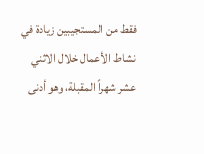فقط من المستجيبين زيادة في نشاط الأعمال خلال الاثني عشر شهراً المقبلة، وهو أدنى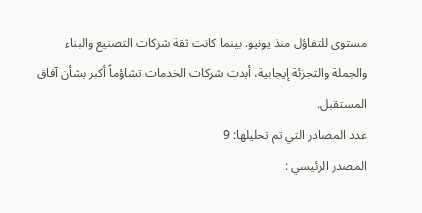مستوى للتفاؤل منذ يونيو. بينما كانت ثقة شركات التصنيع والبناء والجملة والتجزئة إيجابية، أبدت شركات الخدمات تشاؤماً أكبر بشأن آفاق المستقبل.
عدد المصادر التي تم تحليلها: 9
المصدر الرئيسي :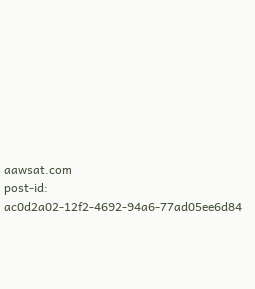aawsat.com
post-id: ac0d2a02-12f2-4692-94a6-77ad05ee6d84